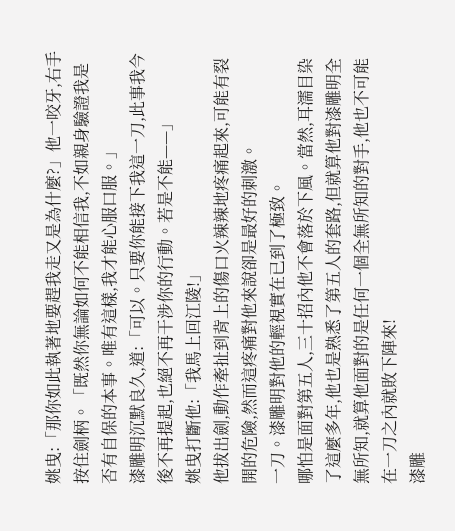姚曳:「那你如此執著地要趕我走又是為什麼?」他一咬牙,右手按住劍柄。「既然你無論如何不能相信我,不如親身驗證我是否有自保的本事。唯有這樣,我才能心服口服。」
漆雕明沉默良久,道:「可以。只要你能接下我這一刀,此事我今後不再提起,也絕不再干涉你的行動。若是不能——」
姚曳打斷他:「我馬上回江陵!」
他拔出劍,動作牽扯到背上的傷口火辣辣地疼痛起來,可能有裂開的危險,然而這疼痛對他來說卻是最好的刺激。
一刀。漆雕明對他的輕視實在已到了極致。
哪怕是面對第五人,三十招內他不會落於下風。當然,耳濡目染了這麼多年,他也是熟悉了第五人的套路,但就算他對漆雕明全無所知,就算他面對的是任何一個全無所知的對手,他也不可能在一刀之內就敗下陣來!
漆雕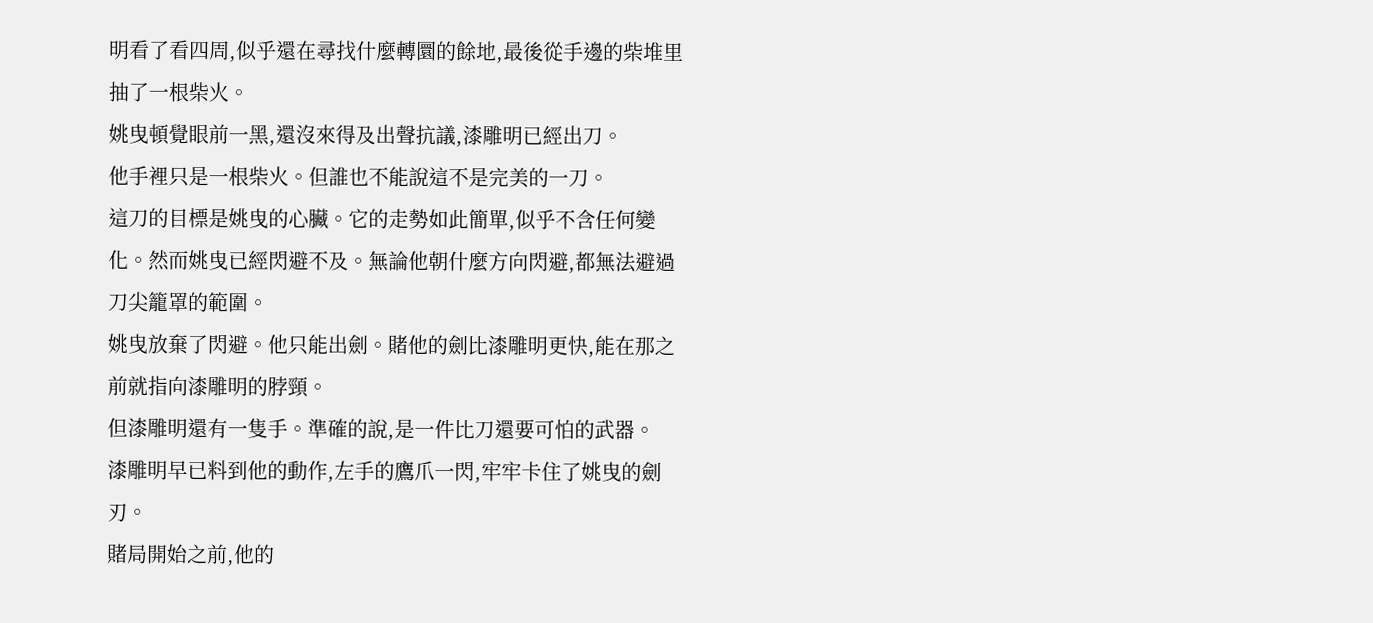明看了看四周,似乎還在尋找什麼轉圜的餘地,最後從手邊的柴堆里抽了一根柴火。
姚曳頓覺眼前一黑,還沒來得及出聲抗議,漆雕明已經出刀。
他手裡只是一根柴火。但誰也不能說這不是完美的一刀。
這刀的目標是姚曳的心臟。它的走勢如此簡單,似乎不含任何變化。然而姚曳已經閃避不及。無論他朝什麼方向閃避,都無法避過刀尖籠罩的範圍。
姚曳放棄了閃避。他只能出劍。賭他的劍比漆雕明更快,能在那之前就指向漆雕明的脖頸。
但漆雕明還有一隻手。準確的說,是一件比刀還要可怕的武器。
漆雕明早已料到他的動作,左手的鷹爪一閃,牢牢卡住了姚曳的劍刃。
賭局開始之前,他的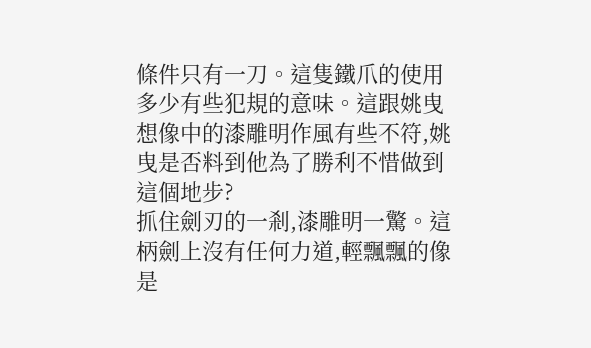條件只有一刀。這隻鐵爪的使用多少有些犯規的意味。這跟姚曳想像中的漆雕明作風有些不符,姚曳是否料到他為了勝利不惜做到這個地步?
抓住劍刃的一剎,漆雕明一驚。這柄劍上沒有任何力道,輕飄飄的像是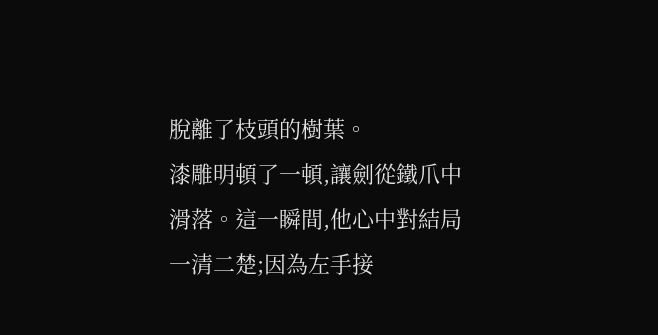脫離了枝頭的樹葉。
漆雕明頓了一頓,讓劍從鐵爪中滑落。這一瞬間,他心中對結局一清二楚;因為左手接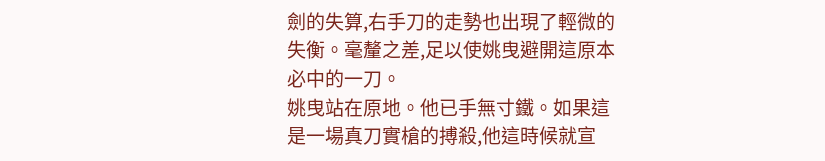劍的失算,右手刀的走勢也出現了輕微的失衡。毫釐之差,足以使姚曳避開這原本必中的一刀。
姚曳站在原地。他已手無寸鐵。如果這是一場真刀實槍的搏殺,他這時候就宣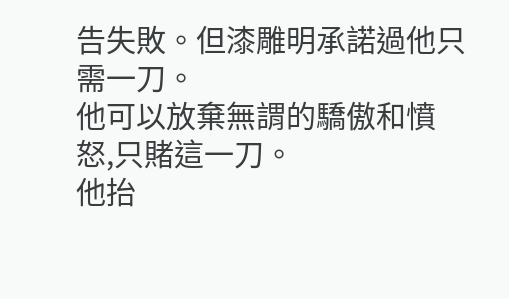告失敗。但漆雕明承諾過他只需一刀。
他可以放棄無謂的驕傲和憤怒,只賭這一刀。
他抬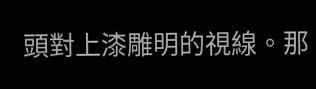頭對上漆雕明的視線。那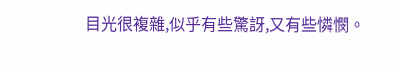目光很複雜,似乎有些驚訝,又有些憐憫。